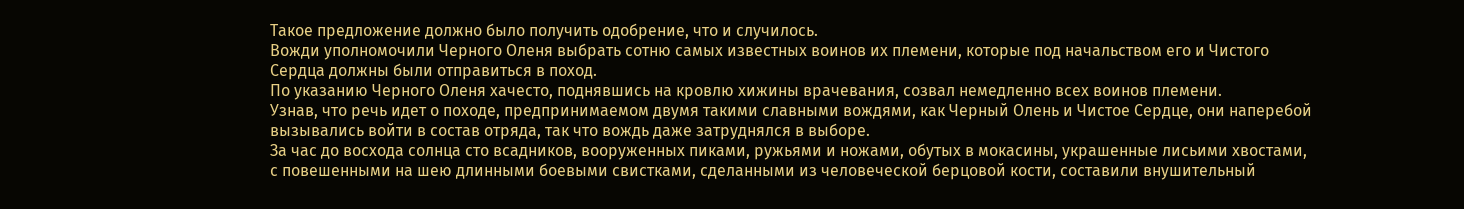Такое предложение должно было получить одобрение, что и случилось.
Вожди уполномочили Черного Оленя выбрать сотню самых известных воинов их племени, которые под начальством его и Чистого Сердца должны были отправиться в поход.
По указанию Черного Оленя хачесто, поднявшись на кровлю хижины врачевания, созвал немедленно всех воинов племени.
Узнав, что речь идет о походе, предпринимаемом двумя такими славными вождями, как Черный Олень и Чистое Сердце, они наперебой вызывались войти в состав отряда, так что вождь даже затруднялся в выборе.
За час до восхода солнца сто всадников, вооруженных пиками, ружьями и ножами, обутых в мокасины, украшенные лисьими хвостами, с повешенными на шею длинными боевыми свистками, сделанными из человеческой берцовой кости, составили внушительный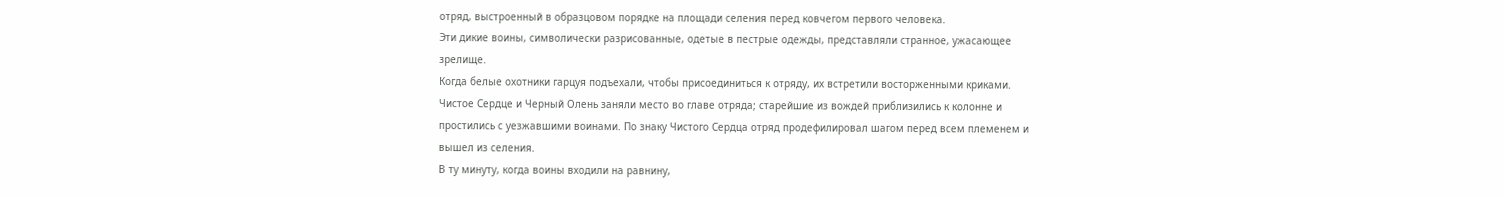отряд, выстроенный в образцовом порядке на площади селения перед ковчегом первого человека.
Эти дикие воины, символически разрисованные, одетые в пестрые одежды, представляли странное, ужасающее зрелище.
Когда белые охотники гарцуя подъехали, чтобы присоединиться к отряду, их встретили восторженными криками.
Чистое Сердце и Черный Олень заняли место во главе отряда; старейшие из вождей приблизились к колонне и простились с уезжавшими воинами. По знаку Чистого Сердца отряд продефилировал шагом перед всем племенем и вышел из селения.
В ту минуту, когда воины входили на равнину,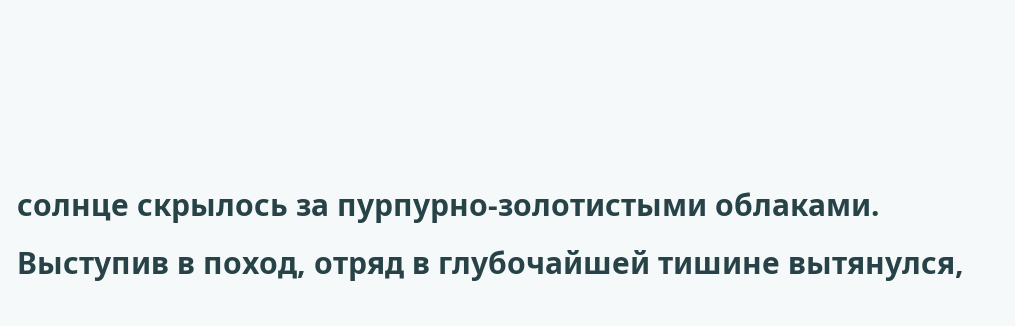солнце скрылось за пурпурно-золотистыми облаками.
Выступив в поход, отряд в глубочайшей тишине вытянулся,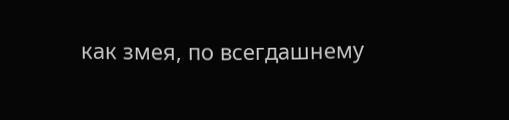как змея, по всегдашнему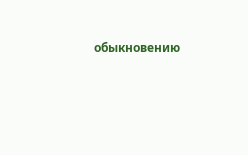обыкновению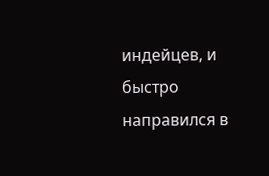индейцев, и быстро направился в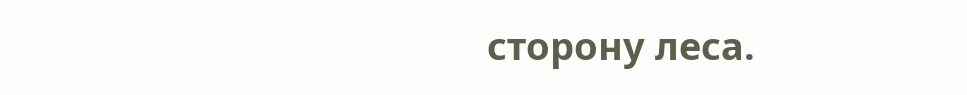сторону леса.